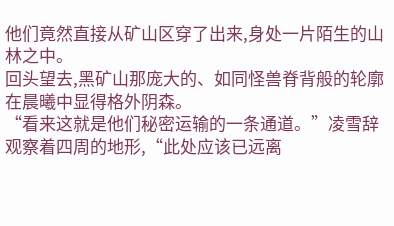他们竟然直接从矿山区穿了出来,身处一片陌生的山林之中。
回头望去,黑矿山那庞大的、如同怪兽脊背般的轮廓在晨曦中显得格外阴森。
“看来这就是他们秘密运输的一条通道。”凌雪辞观察着四周的地形,“此处应该已远离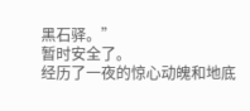黑石驿。”
暂时安全了。
经历了一夜的惊心动魄和地底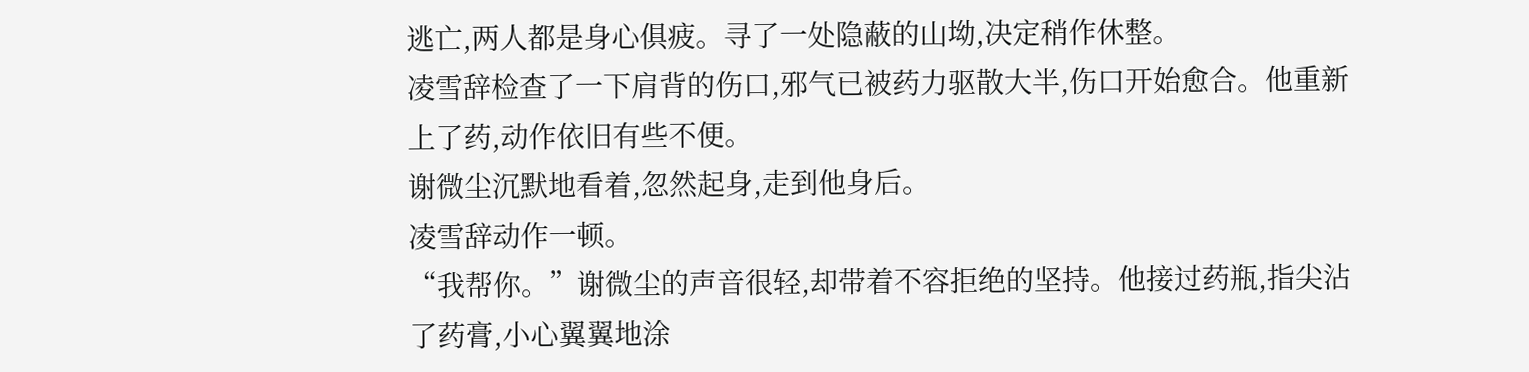逃亡,两人都是身心俱疲。寻了一处隐蔽的山坳,决定稍作休整。
凌雪辞检查了一下肩背的伤口,邪气已被药力驱散大半,伤口开始愈合。他重新上了药,动作依旧有些不便。
谢微尘沉默地看着,忽然起身,走到他身后。
凌雪辞动作一顿。
“我帮你。”谢微尘的声音很轻,却带着不容拒绝的坚持。他接过药瓶,指尖沾了药膏,小心翼翼地涂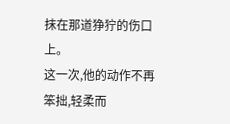抹在那道狰狞的伤口上。
这一次,他的动作不再笨拙,轻柔而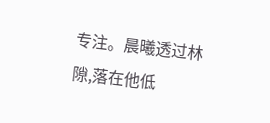专注。晨曦透过林隙,落在他低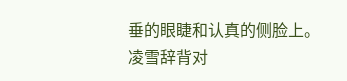垂的眼睫和认真的侧脸上。
凌雪辞背对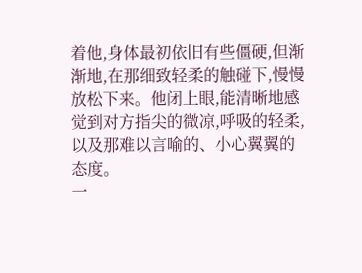着他,身体最初依旧有些僵硬,但渐渐地,在那细致轻柔的触碰下,慢慢放松下来。他闭上眼,能清晰地感觉到对方指尖的微凉,呼吸的轻柔,以及那难以言喻的、小心翼翼的态度。
一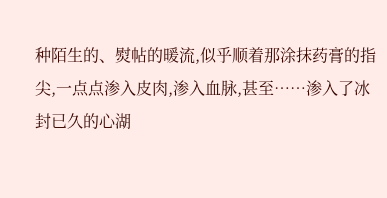种陌生的、熨帖的暖流,似乎顺着那涂抹药膏的指尖,一点点渗入皮肉,渗入血脉,甚至……渗入了冰封已久的心湖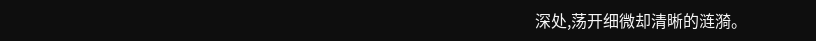深处,荡开细微却清晰的涟漪。